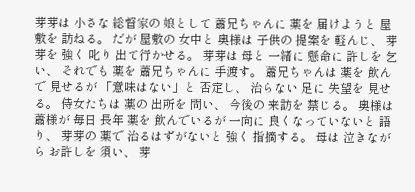芽芽は 小さな 総督家の 娘として 蕭兄ちゃんに 薬を 届けようと 屋敷を 訪ねる。 だが 屋敷の 女中と 奥様は 子供の 提案を 軽んじ、 芽芽を 強く 叱り 出て行かせる。 芽芽は 母と 一緒に 懸命に 許しを 乞い、 それでも 薬を 蕭兄ちゃんに 手渡す。 蕭兄ちゃんは 薬を 飲んで 見せるが 「意味はない」と 否定し、 治らない 足に 失望を 見せる。 侍女たちは 薬の 出所を 問い、 今後の 来訪を 禁じる。 奥様は 蕭様が 毎日 長年 薬を 飲んでいるが 一向に 良くなっていないと 語り、 芽芽の 薬で 治るはずがないと 強く 指摘する。 母は 泣きながら お許しを 須い、 芽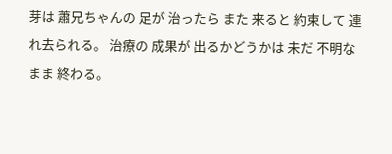芽は 蕭兄ちゃんの 足が 治ったら また 来ると 約束して 連れ去られる。 治療の 成果が 出るかどうかは 未だ 不明な まま 終わる。